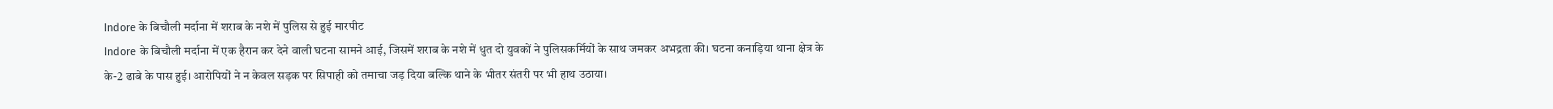Indore के बिचौली मर्दाना में शराब के नशे में पुलिस से हुई मारपीट
Indore के बिचौली मर्दाना में एक हैरान कर देने वाली घटना सामने आई, जिसमें शराब के नशे में धुत दो युवकों ने पुलिसकर्मियों के साथ जमकर अभद्रता की। घटना कनाड़िया थाना क्षेत्र के के-2 ढाबे के पास हुई। आरोपियों ने न केवल सड़क पर सिपाही को तमाचा जड़ दिया बल्कि थाने के भीतर संतरी पर भी हाथ उठाया।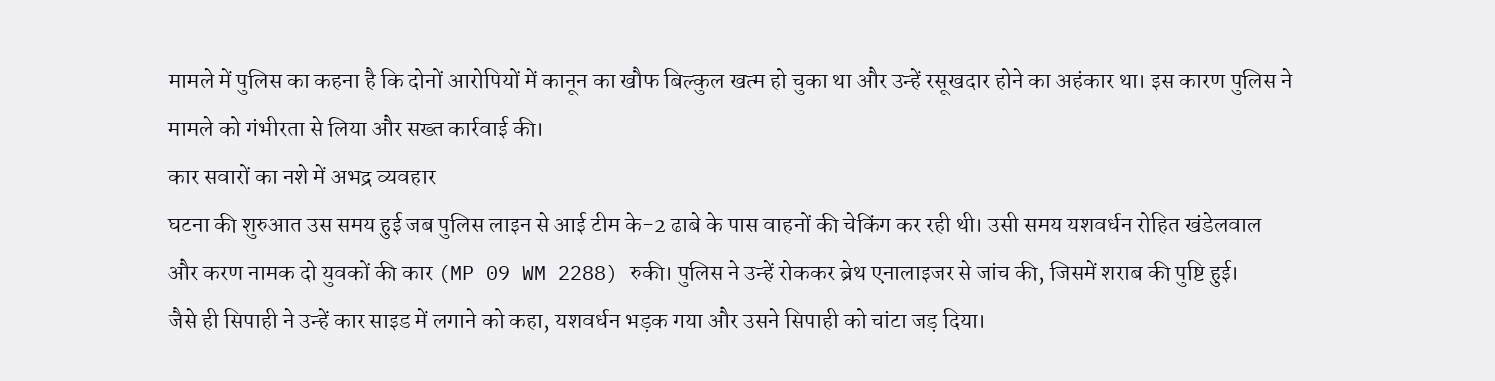मामले में पुलिस का कहना है कि दोनों आरोपियों में कानून का खौफ बिल्कुल खत्म हो चुका था और उन्हें रसूखदार होने का अहंकार था। इस कारण पुलिस ने मामले को गंभीरता से लिया और सख्त कार्रवाई की।
कार सवारों का नशे में अभद्र व्यवहार
घटना की शुरुआत उस समय हुई जब पुलिस लाइन से आई टीम के-2 ढाबे के पास वाहनों की चेकिंग कर रही थी। उसी समय यशवर्धन रोहित खंडेलवाल और करण नामक दो युवकों की कार (MP 09 WM 2288) रुकी। पुलिस ने उन्हें रोककर ब्रेथ एनालाइजर से जांच की, जिसमें शराब की पुष्टि हुई।
जैसे ही सिपाही ने उन्हें कार साइड में लगाने को कहा, यशवर्धन भड़क गया और उसने सिपाही को चांटा जड़ दिया।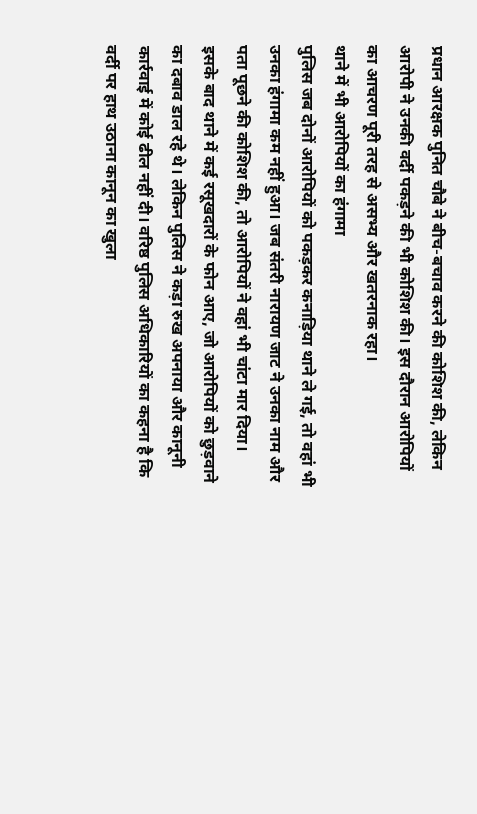प्रधान आरक्षक पुनित चौबे ने बीच-बचाव करने की कोशिश की, लेकिन आरोपी ने उनकी वर्दी पकड़ने की भी कोशिश की। इस दौरान आरोपियों का आचरण पूरी तरह से असभ्य और खतरनाक रहा।
थाने में भी आरोपियों का हंगामा
पुलिस जब दोनों आरोपियों को पकड़कर कनाड़िया थाने ले गई, तो वहां भी उनका हंगामा कम नहीं हुआ। जब संतरी नारायण जाट ने उनका नाम और पता पूछने की कोशिश की, तो आरोपियों ने वहां भी चांटा मार दिया।
इसके बाद थाने में कई रसूखदारों के फोन आए, जो आरोपियों को छुड़वाने का दबाव डाल रहे थे। लेकिन पुलिस ने कड़ा रुख अपनाया और कानूनी कार्रवाई में कोई ढील नहीं दी। वरिष्ठ पुलिस अधिकारियों का कहना है कि वर्दी पर हाथ उठाना कानून का खुला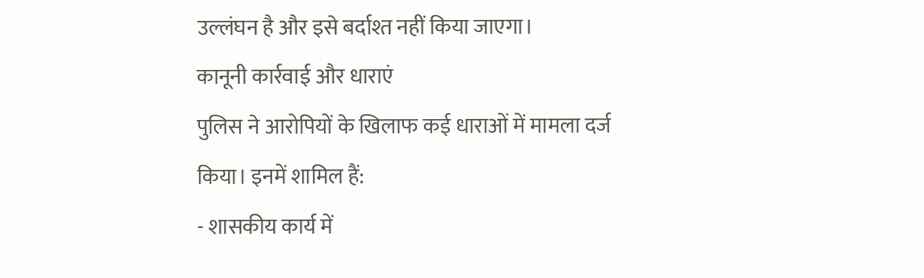उल्लंघन है और इसे बर्दाश्त नहीं किया जाएगा।
कानूनी कार्रवाई और धाराएं
पुलिस ने आरोपियों के खिलाफ कई धाराओं में मामला दर्ज किया। इनमें शामिल हैं:
- शासकीय कार्य में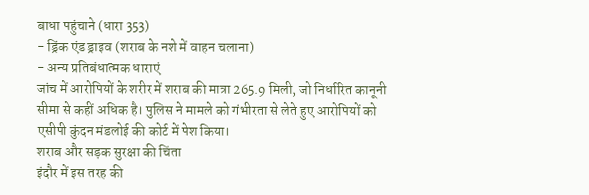बाधा पहुंचाने (धारा 353)
- ड्रिंक एंड ड्राइव (शराब के नशे में वाहन चलाना)
- अन्य प्रतिबंधात्मक धाराएं
जांच में आरोपियों के शरीर में शराब की मात्रा 265.9 मिली, जो निर्धारित कानूनी सीमा से कहीं अधिक है। पुलिस ने मामले को गंभीरता से लेते हुए आरोपियों को एसीपी कुंदन मंडलोई की कोर्ट में पेश किया।
शराब और सड़क सुरक्षा की चिंता
इंदौर में इस तरह की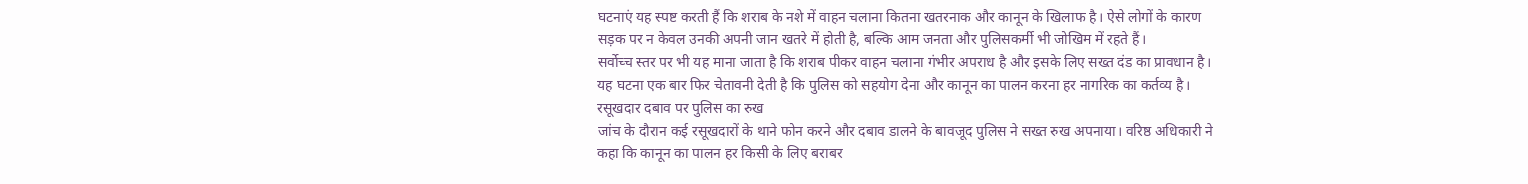घटनाएं यह स्पष्ट करती हैं कि शराब के नशे में वाहन चलाना कितना खतरनाक और कानून के खिलाफ है। ऐसे लोगों के कारण सड़क पर न केवल उनकी अपनी जान खतरे में होती है, बल्कि आम जनता और पुलिसकर्मी भी जोखिम में रहते हैं।
सर्वोच्च स्तर पर भी यह माना जाता है कि शराब पीकर वाहन चलाना गंभीर अपराध है और इसके लिए सख्त दंड का प्रावधान है। यह घटना एक बार फिर चेतावनी देती है कि पुलिस को सहयोग देना और कानून का पालन करना हर नागरिक का कर्तव्य है।
रसूखदार दबाव पर पुलिस का रुख
जांच के दौरान कई रसूखदारों के थाने फोन करने और दबाव डालने के बावजूद पुलिस ने सख्त रुख अपनाया। वरिष्ठ अधिकारी ने कहा कि कानून का पालन हर किसी के लिए बराबर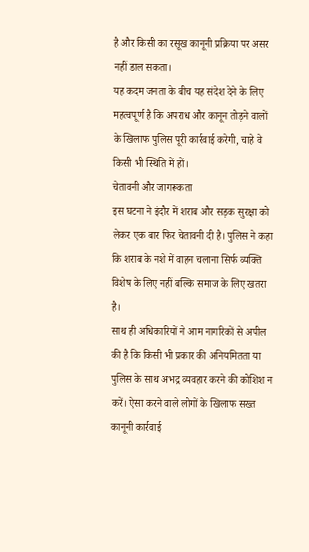है और किसी का रसूख कानूनी प्रक्रिया पर असर नहीं डाल सकता।
यह कदम जनता के बीच यह संदेश देने के लिए महत्वपूर्ण है कि अपराध और कानून तोड़ने वालों के खिलाफ पुलिस पूरी कार्रवाई करेगी, चाहे वे किसी भी स्थिति में हों।
चेतावनी और जागरूकता
इस घटना ने इंदौर में शराब और सड़क सुरक्षा को लेकर एक बार फिर चेतावनी दी है। पुलिस ने कहा कि शराब के नशे में वाहन चलाना सिर्फ व्यक्ति विशेष के लिए नहीं बल्कि समाज के लिए खतरा है।
साथ ही अधिकारियों ने आम नागरिकों से अपील की है कि किसी भी प्रकार की अनियमितता या पुलिस के साथ अभद्र व्यवहार करने की कोशिश न करें। ऐसा करने वाले लोगों के खिलाफ सख्त कानूनी कार्रवाई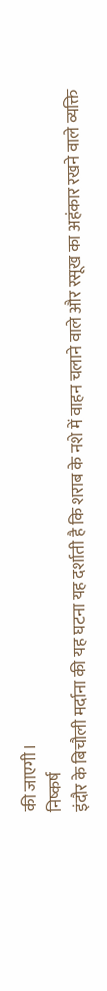की जाएगी।
निष्कर्ष
इंदौर के बिचौली मर्दाना की यह घटना यह दर्शाती है कि शराब के नशे में वाहन चलाने वाले और रसूख का अहंकार रखने वाले व्यक्ति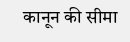कानून की सीमा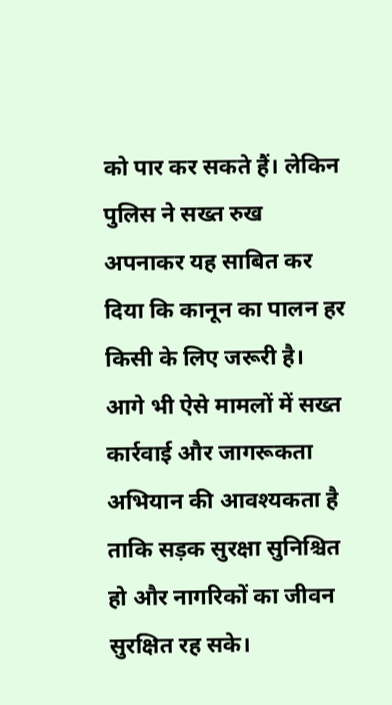को पार कर सकते हैं। लेकिन पुलिस ने सख्त रुख अपनाकर यह साबित कर दिया कि कानून का पालन हर किसी के लिए जरूरी है।
आगे भी ऐसे मामलों में सख्त कार्रवाई और जागरूकता अभियान की आवश्यकता है ताकि सड़क सुरक्षा सुनिश्चित हो और नागरिकों का जीवन सुरक्षित रह सके।